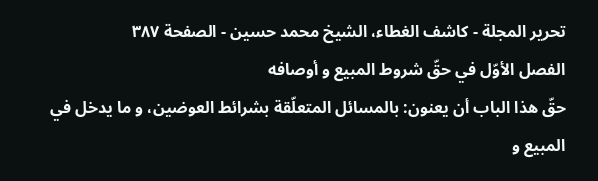تحرير المجلة - كاشف الغطاء، الشيخ محمد حسين - الصفحة ٣٨٧
الفصل الأوّل في حقّ شروط المبيع و أوصافه
حقّ هذا الباب أن يعنون: بالمسائل المتعلّقة بشرائط العوضين، و ما يدخل في المبيع و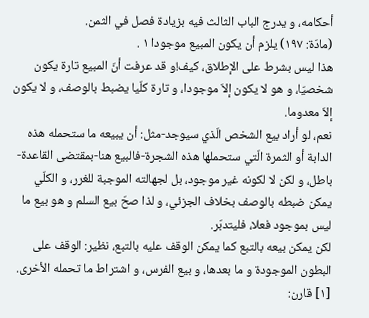أحكامه، و يدرج الباب الثالث فيه بزيادة فصل في الثمن.
(مادّة: ١٩٧) يلزم أن يكون المبيع موجودا ١ .
هذا ليس بشرط على الإطلاق، كيف!و قد عرفت أنّ المبيع تارة يكون شخصيّا، و هو لا يكون إلاّ موجودا، و تارة كلّيا يضبط بالوصف، و لا يكون إلاّ معدوما.
نعم، لو أراد بيع الشخص الّذي سيوجد-مثل: أن يبيعه ما ستحمله هذه الدابة أو الثمرة الّتي ستحملها هذه الشجرة-فالبيع هنا-بمقتضى القاعدة- باطل، و لكن لا لكونه غير موجود، بل لجهالته الموجبة للغرر، و الكلّي يمكن ضبطه بالوصف بخلاف الجزئي، و لذا صحّ بيع السلم و هو بيع ما ليس بموجود فعلا، فليتدبّر.
لكن يمكن بيعه بالتبع كما يمكن الوقف عليه بالتبع، نظير: الوقف على البطون الموجودة و ما بعدها، و بيع الفرس، و اشتراط ما تحمله الأخرى.
[١] قارن: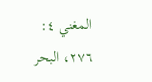المغني ٤: ٢٧٦، البحر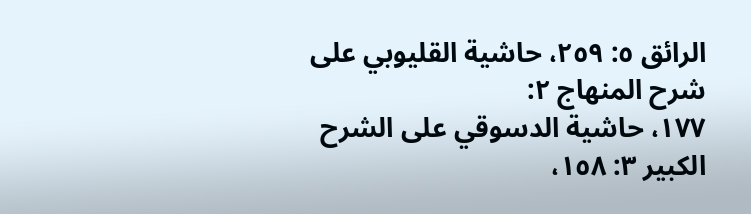الرائق ٥: ٢٥٩، حاشية القليوبي على شرح المنهاج ٢:
١٧٧، حاشية الدسوقي على الشرح الكبير ٣: ١٥٨،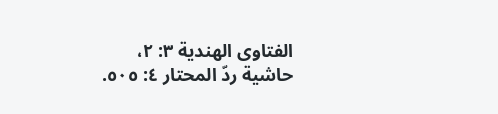الفتاوى الهندية ٣: ٢، حاشية ردّ المحتار ٤: ٥٠٥.